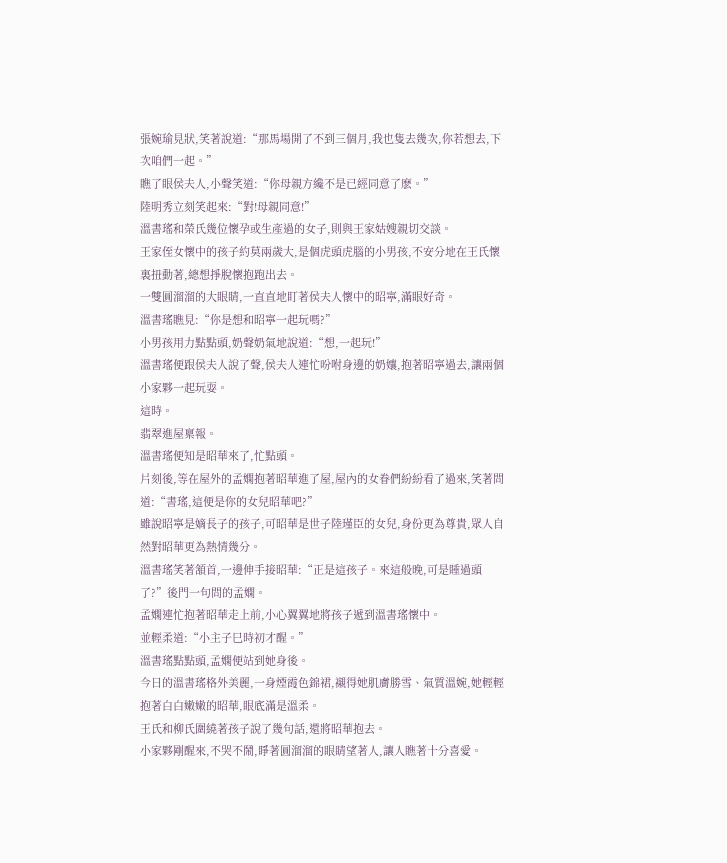張婉瑜見狀,笑著說道:“那馬場開了不到三個月,我也隻去幾次,你若想去,下次咱們一起。”
瞧了眼侯夫人,小聲笑道:“你母親方纔不是已經同意了麽。”
陸明秀立刻笑起來:“對!母親同意!”
溫書瑤和榮氏幾位懷孕或生產過的女子,則與王家姑嫂親切交談。
王家侄女懷中的孩子約莫兩歲大,是個虎頭虎腦的小男孩,不安分地在王氏懷裏扭動著,總想掙脫懷抱跑出去。
一雙圓溜溜的大眼睛,一直直地盯著侯夫人懷中的昭寧,滿眼好奇。
溫書瑤瞧見:“你是想和昭寧一起玩嗎?”
小男孩用力點點頭,奶聲奶氣地說道:“想,一起玩!”
溫書瑤便跟侯夫人說了聲,侯夫人連忙吩咐身邊的奶孃,抱著昭寧過去,讓兩個小家夥一起玩耍。
這時。
翡翠進屋稟報。
溫書瑤便知是昭華來了,忙點頭。
片刻後,等在屋外的孟嫻抱著昭華進了屋,屋內的女眷們紛紛看了過來,笑著問道:“書瑤,這便是你的女兒昭華吧?”
雖說昭寧是嫡長子的孩子,可昭華是世子陸瑾臣的女兒,身份更為尊貴,眾人自然對昭華更為熱情幾分。
溫書瑤笑著頷首,一邊伸手接昭華:“正是這孩子。來這般晚,可是睡過頭了?”後門一句問的孟嫻。
孟嫻連忙抱著昭華走上前,小心翼翼地將孩子遞到溫書瑤懷中。
並輕柔道:“小主子巳時初才醒。”
溫書瑤點點頭,孟嫻便站到她身後。
今日的溫書瑤格外美麗,一身煙霞色錦裙,襯得她肌膚勝雪、氣質溫婉,她輕輕抱著白白嫩嫩的昭華,眼底滿是溫柔。
王氏和柳氏圍繞著孩子說了幾句話,還將昭華抱去。
小家夥剛醒來,不哭不鬧,睜著圓溜溜的眼睛望著人,讓人瞧著十分喜愛。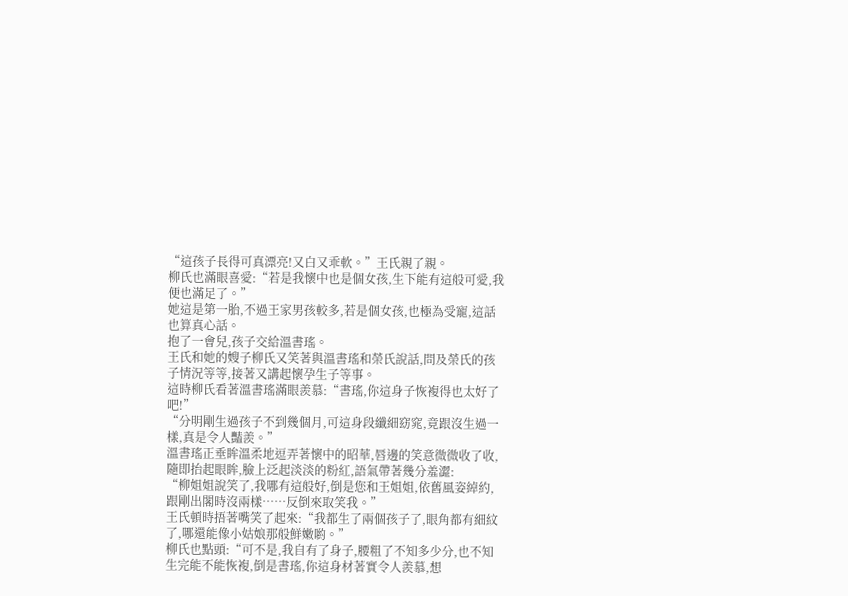“這孩子長得可真漂亮!又白又乖軟。”王氏親了親。
柳氏也滿眼喜愛:“若是我懷中也是個女孩,生下能有這般可愛,我便也滿足了。”
她這是第一胎,不過王家男孩較多,若是個女孩,也極為受寵,這話也算真心話。
抱了一會兒,孩子交給溫書瑤。
王氏和她的嫂子柳氏又笑著與溫書瑤和榮氏說話,問及榮氏的孩子情況等等,接著又講起懷孕生子等事。
這時柳氏看著溫書瑤滿眼羨慕:“書瑤,你這身子恢複得也太好了吧!”
“分明剛生過孩子不到幾個月,可這身段纖細窈窕,竟跟沒生過一樣,真是令人豔羨。”
溫書瑤正垂眸溫柔地逗弄著懷中的昭華,唇邊的笑意微微收了收,隨即抬起眼眸,臉上泛起淡淡的粉紅,語氣帶著幾分羞澀:
“柳姐姐說笑了,我哪有這般好,倒是您和王姐姐,依舊風姿綽約,跟剛出閣時沒兩樣……反倒來取笑我。”
王氏頓時捂著嘴笑了起來:“我都生了兩個孩子了,眼角都有細紋了,哪還能像小姑娘那般鮮嫩喲。”
柳氏也點頭:“可不是,我自有了身子,腰粗了不知多少分,也不知生完能不能恢複,倒是書瑤,你這身材著實令人羨慕,想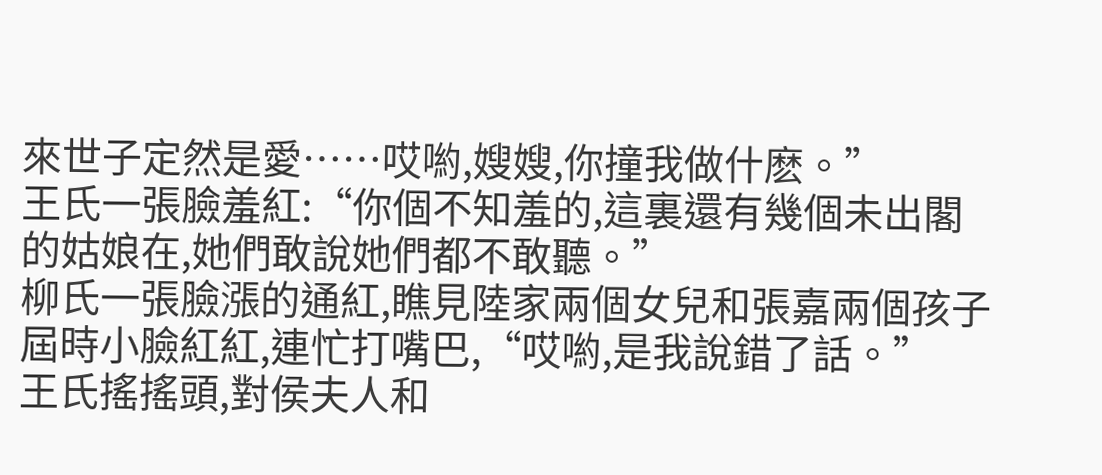來世子定然是愛……哎喲,嫂嫂,你撞我做什麽。”
王氏一張臉羞紅:“你個不知羞的,這裏還有幾個未出閣的姑娘在,她們敢說她們都不敢聽。”
柳氏一張臉漲的通紅,瞧見陸家兩個女兒和張嘉兩個孩子屆時小臉紅紅,連忙打嘴巴,“哎喲,是我說錯了話。”
王氏搖搖頭,對侯夫人和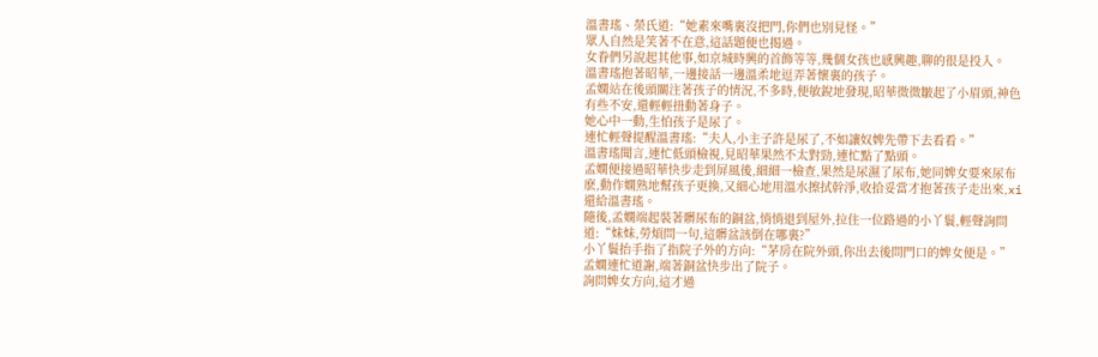溫書瑤、榮氏道:“她素來嘴裏沒把門,你們也別見怪。”
眾人自然是笑著不在意,這話題便也揭過。
女眷們另說起其他事,如京城時興的首飾等等,幾個女孩也感興趣,聊的很是投入。
溫書瑤抱著昭華,一邊接話一邊溫柔地逗弄著懷裏的孩子。
孟嫻站在後頭關注著孩子的情況,不多時,便敏銳地發現,昭華微微皺起了小眉頭,神色有些不安,還輕輕扭動著身子。
她心中一動,生怕孩子是尿了。
連忙輕聲提醒溫書瑤:“夫人,小主子許是尿了,不如讓奴婢先帶下去看看。”
溫書瑤聞言,連忙低頭檢視,見昭華果然不太對勁,連忙點了點頭。
孟嫻便接過昭華快步走到屏風後,細細一檢查,果然是尿濕了尿布,她同婢女要來尿布麽,動作嫻熟地幫孩子更換,又細心地用溫水擦拭幹淨,收拾妥當才抱著孩子走出來,xi還給溫書瑤。
隨後,孟嫻端起裝著髒尿布的銅盆,悄悄退到屋外,拉住一位路過的小丫鬟,輕聲詢問道:“妹妹,勞煩問一句,這髒盆該倒在哪裏?”
小丫鬟抬手指了指院子外的方向:“茅房在院外頭,你出去後問門口的婢女便是。”
孟嫻連忙道謝,端著銅盆快步出了院子。
詢問婢女方向,這才過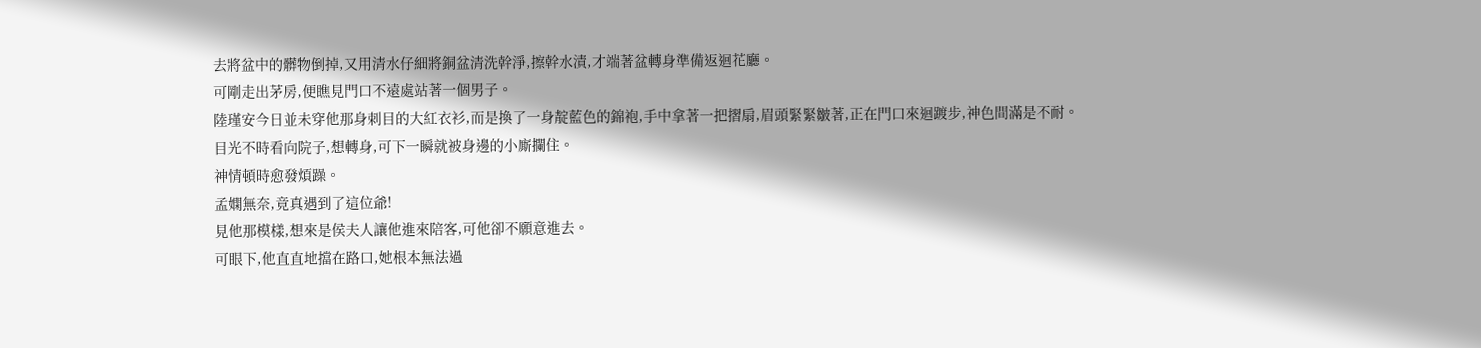去將盆中的髒物倒掉,又用清水仔細將銅盆清洗幹淨,擦幹水漬,才端著盆轉身準備返迴花廳。
可剛走出茅房,便瞧見門口不遠處站著一個男子。
陸瑾安今日並未穿他那身刺目的大紅衣衫,而是換了一身靛藍色的錦袍,手中拿著一把摺扇,眉頭緊緊皺著,正在門口來迴踱步,神色間滿是不耐。
目光不時看向院子,想轉身,可下一瞬就被身邊的小廝攔住。
神情頓時愈發煩躁。
孟嫻無奈,竟真遇到了這位爺!
見他那模樣,想來是侯夫人讓他進來陪客,可他卻不願意進去。
可眼下,他直直地擋在路口,她根本無法過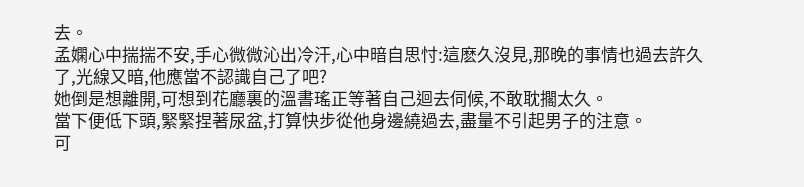去。
孟嫻心中揣揣不安,手心微微沁出冷汗,心中暗自思忖:這麽久沒見,那晚的事情也過去許久了,光線又暗,他應當不認識自己了吧?
她倒是想離開,可想到花廳裏的溫書瑤正等著自己迴去伺候,不敢耽擱太久。
當下便低下頭,緊緊捏著尿盆,打算快步從他身邊繞過去,盡量不引起男子的注意。
可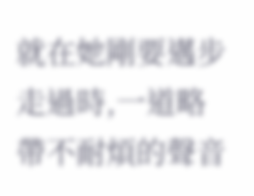就在她剛要邁步走過時,一道略帶不耐煩的聲音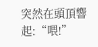突然在頭頂響起:“喂!”